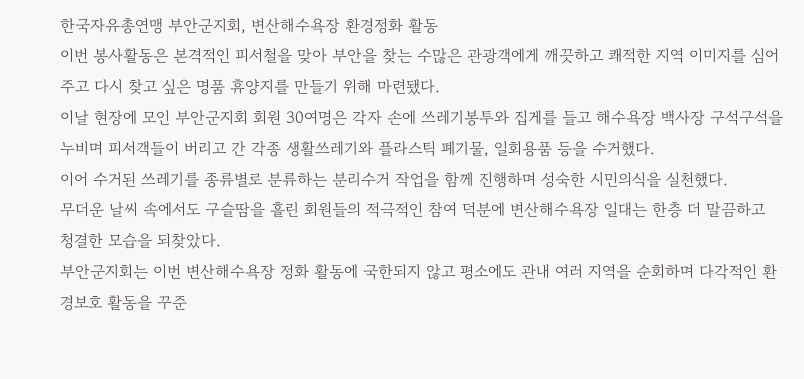한국자유총연맹 부안군지회, 변산해수욕장 환경정화 활동
이번 봉사활동은 본격적인 피서철을 맞아 부안을 찾는 수많은 관광객에게 깨끗하고 쾌적한 지역 이미지를 심어주고 다시 찾고 싶은 명품 휴양지를 만들기 위해 마련됐다.
이날 현장에 모인 부안군지회 회원 30여명은 각자 손에 쓰레기봉투와 집게를 들고 해수욕장 백사장 구석구석을 누비며 피서객들이 버리고 간 각종 생활쓰레기와 플라스틱 폐기물, 일회용품 등을 수거했다.
이어 수거된 쓰레기를 종류별로 분류하는 분리수거 작업을 함께 진행하며 성숙한 시민의식을 실천했다.
무더운 날씨 속에서도 구슬땀을 흘린 회원들의 적극적인 참여 덕분에 변산해수욕장 일대는 한층 더 말끔하고 청결한 모습을 되찾았다.
부안군지회는 이번 변산해수욕장 정화 활동에 국한되지 않고 평소에도 관내 여러 지역을 순회하며 다각적인 환경보호 활동을 꾸준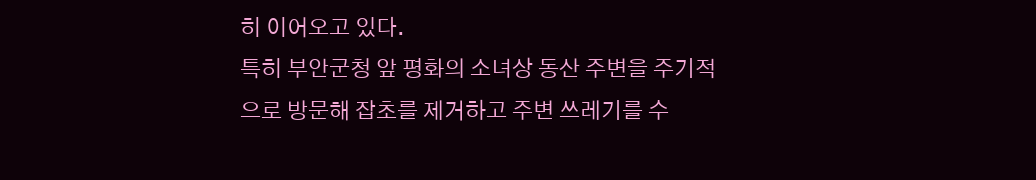히 이어오고 있다.
특히 부안군청 앞 평화의 소녀상 동산 주변을 주기적으로 방문해 잡초를 제거하고 주변 쓰레기를 수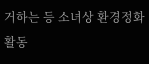거하는 등 소녀상 환경정화 활동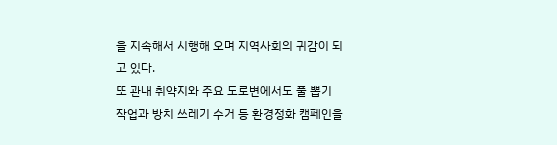을 지속해서 시행해 오며 지역사회의 귀감이 되고 있다.
또 관내 취약지와 주요 도로변에서도 풀 뽑기 작업과 방치 쓰레기 수거 등 환경정화 캠페인을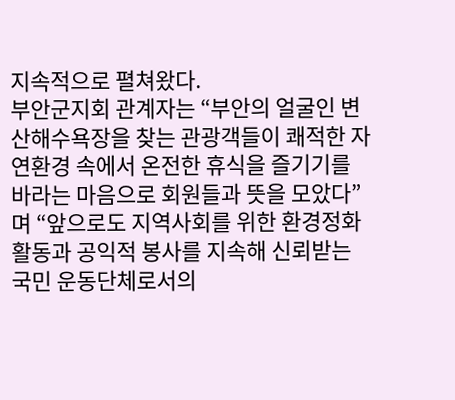지속적으로 펼쳐왔다.
부안군지회 관계자는 “부안의 얼굴인 변산해수욕장을 찾는 관광객들이 쾌적한 자연환경 속에서 온전한 휴식을 즐기기를 바라는 마음으로 회원들과 뜻을 모았다”며 “앞으로도 지역사회를 위한 환경정화 활동과 공익적 봉사를 지속해 신뢰받는 국민 운동단체로서의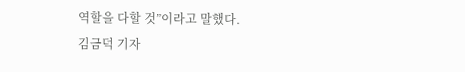역할을 다할 것”이라고 말했다.
김금덕 기자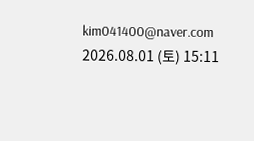kim041400@naver.com
2026.08.01 (토) 15:11